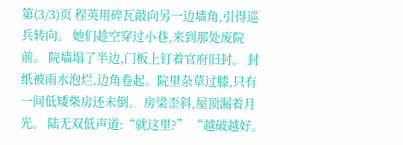第(3/3)页 程英用碎瓦敲向另一边墙角,引得巡兵转向。 她们趁空穿过小巷,来到那处废院前。 院墙塌了半边,门板上钉着官府旧封。 封纸被雨水泡烂,边角卷起。院里杂草过膝,只有一间低矮柴房还未倒。 房梁歪斜,屋顶漏着月光。 陆无双低声道:“就这里?” “越破越好。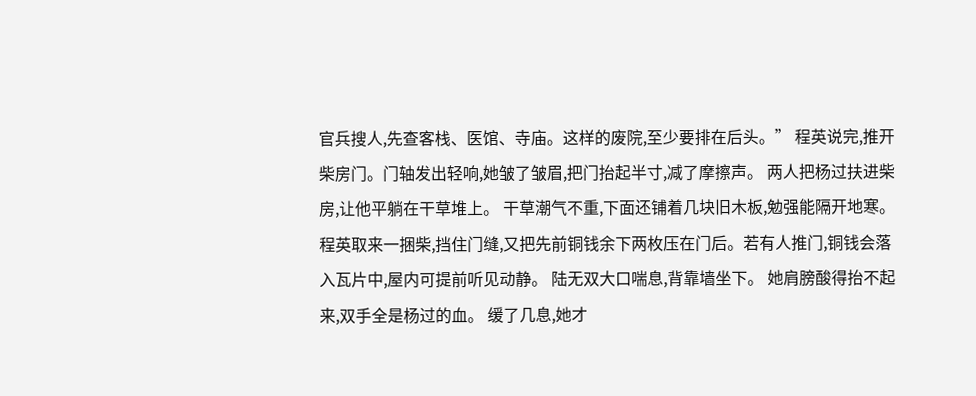官兵搜人,先查客栈、医馆、寺庙。这样的废院,至少要排在后头。” 程英说完,推开柴房门。门轴发出轻响,她皱了皱眉,把门抬起半寸,减了摩擦声。 两人把杨过扶进柴房,让他平躺在干草堆上。 干草潮气不重,下面还铺着几块旧木板,勉强能隔开地寒。 程英取来一捆柴,挡住门缝,又把先前铜钱余下两枚压在门后。若有人推门,铜钱会落入瓦片中,屋内可提前听见动静。 陆无双大口喘息,背靠墙坐下。 她肩膀酸得抬不起来,双手全是杨过的血。 缓了几息,她才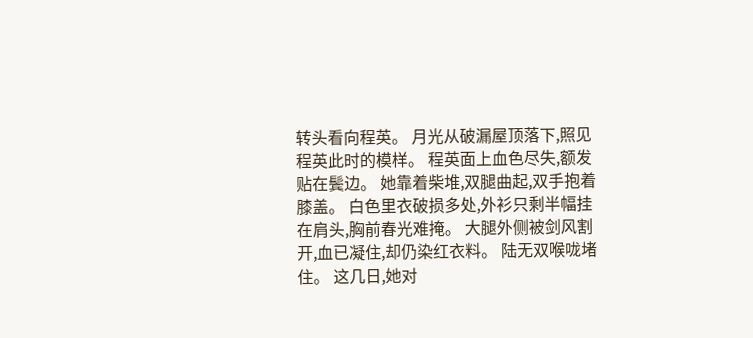转头看向程英。 月光从破漏屋顶落下,照见程英此时的模样。 程英面上血色尽失,额发贴在鬓边。 她靠着柴堆,双腿曲起,双手抱着膝盖。 白色里衣破损多处,外衫只剩半幅挂在肩头,胸前春光难掩。 大腿外侧被剑风割开,血已凝住,却仍染红衣料。 陆无双喉咙堵住。 这几日,她对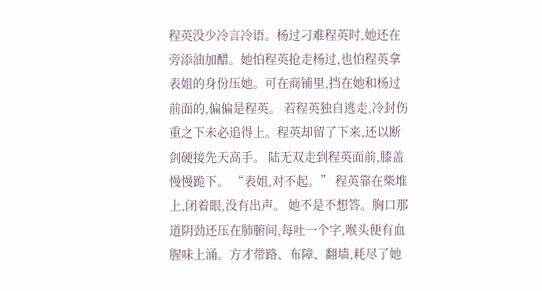程英没少冷言冷语。杨过刁难程英时,她还在旁添油加醋。她怕程英抢走杨过,也怕程英拿表姐的身份压她。可在商铺里,挡在她和杨过前面的,偏偏是程英。 若程英独自逃走,冷封伤重之下未必追得上。程英却留了下来,还以断剑硬接先天高手。 陆无双走到程英面前,膝盖慢慢跪下。 “表姐,对不起。” 程英靠在柴堆上,闭着眼,没有出声。 她不是不想答。胸口那道阴劲还压在肺腑间,每吐一个字,喉头便有血腥味上涌。方才带路、布障、翻墙,耗尽了她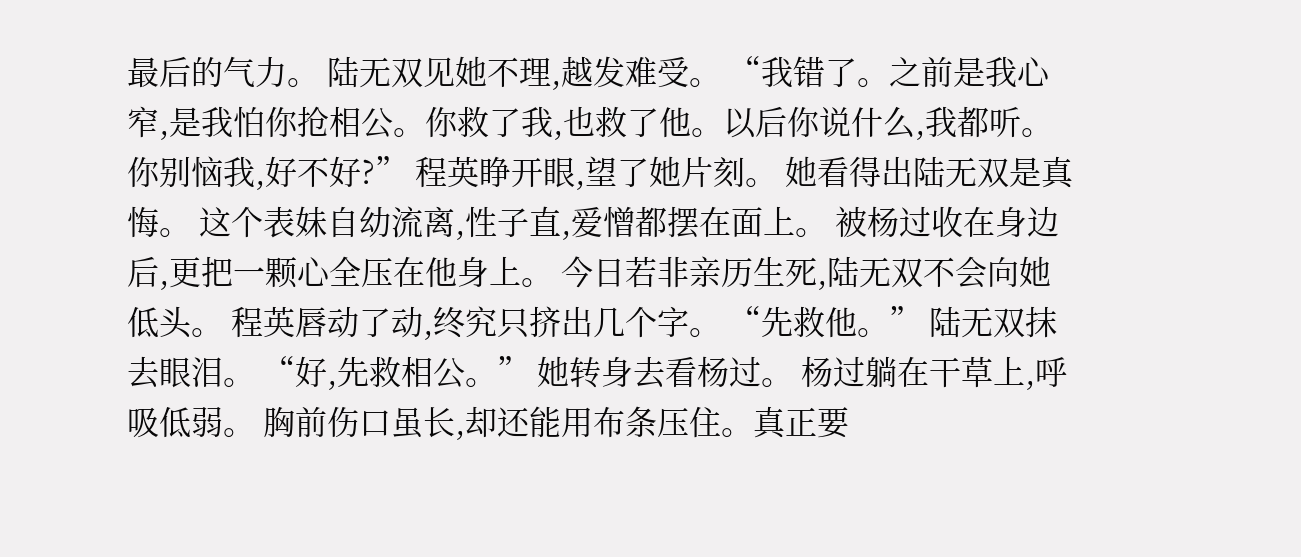最后的气力。 陆无双见她不理,越发难受。 “我错了。之前是我心窄,是我怕你抢相公。你救了我,也救了他。以后你说什么,我都听。你别恼我,好不好?” 程英睁开眼,望了她片刻。 她看得出陆无双是真悔。 这个表妹自幼流离,性子直,爱憎都摆在面上。 被杨过收在身边后,更把一颗心全压在他身上。 今日若非亲历生死,陆无双不会向她低头。 程英唇动了动,终究只挤出几个字。 “先救他。” 陆无双抹去眼泪。 “好,先救相公。” 她转身去看杨过。 杨过躺在干草上,呼吸低弱。 胸前伤口虽长,却还能用布条压住。真正要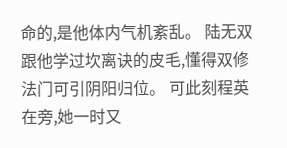命的,是他体内气机紊乱。 陆无双跟他学过坎离诀的皮毛,懂得双修法门可引阴阳归位。 可此刻程英在旁,她一时又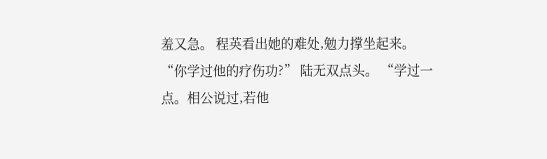羞又急。 程英看出她的难处,勉力撑坐起来。 “你学过他的疗伤功?” 陆无双点头。 “学过一点。相公说过,若他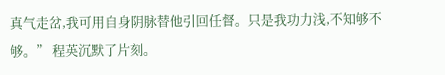真气走岔,我可用自身阴脉替他引回任督。只是我功力浅,不知够不够。” 程英沉默了片刻。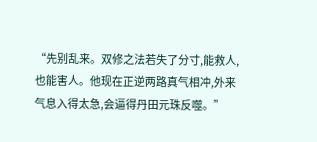“先别乱来。双修之法若失了分寸,能救人,也能害人。他现在正逆两路真气相冲,外来气息入得太急,会逼得丹田元珠反噬。”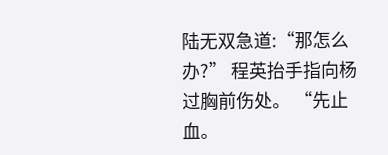陆无双急道:“那怎么办?” 程英抬手指向杨过胸前伤处。 “先止血。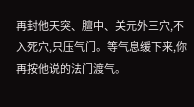再封他天突、膻中、关元外三穴,不入死穴,只压气门。等气息缓下来,你再按他说的法门渡气。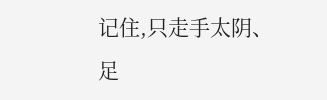记住,只走手太阴、足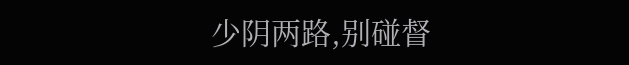少阴两路,别碰督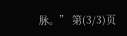脉。” 第(3/3)页